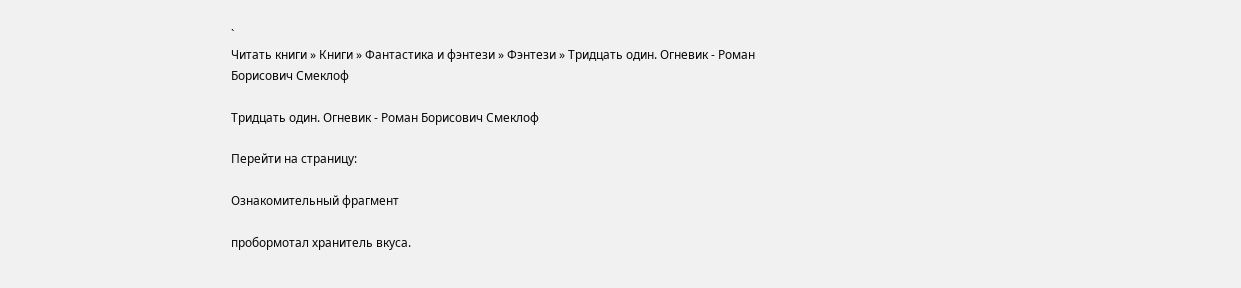`
Читать книги » Книги » Фантастика и фэнтези » Фэнтези » Тридцать один. Огневик - Роман Борисович Смеклоф

Тридцать один. Огневик - Роман Борисович Смеклоф

Перейти на страницу:

Ознакомительный фрагмент

пробормотал хранитель вкуса.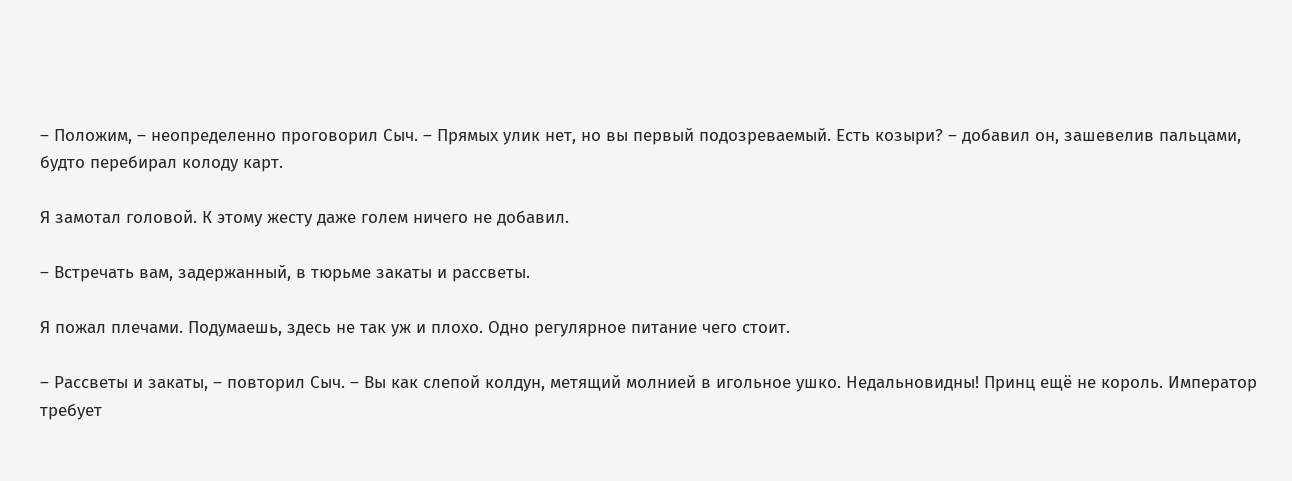– Положим, – неопределенно проговорил Сыч. – Прямых улик нет, но вы первый подозреваемый. Есть козыри? – добавил он, зашевелив пальцами, будто перебирал колоду карт.

Я замотал головой. К этому жесту даже голем ничего не добавил.

– Встречать вам, задержанный, в тюрьме закаты и рассветы.

Я пожал плечами. Подумаешь, здесь не так уж и плохо. Одно регулярное питание чего стоит.

– Рассветы и закаты, – повторил Сыч. – Вы как слепой колдун, метящий молнией в игольное ушко. Недальновидны! Принц ещё не король. Император требует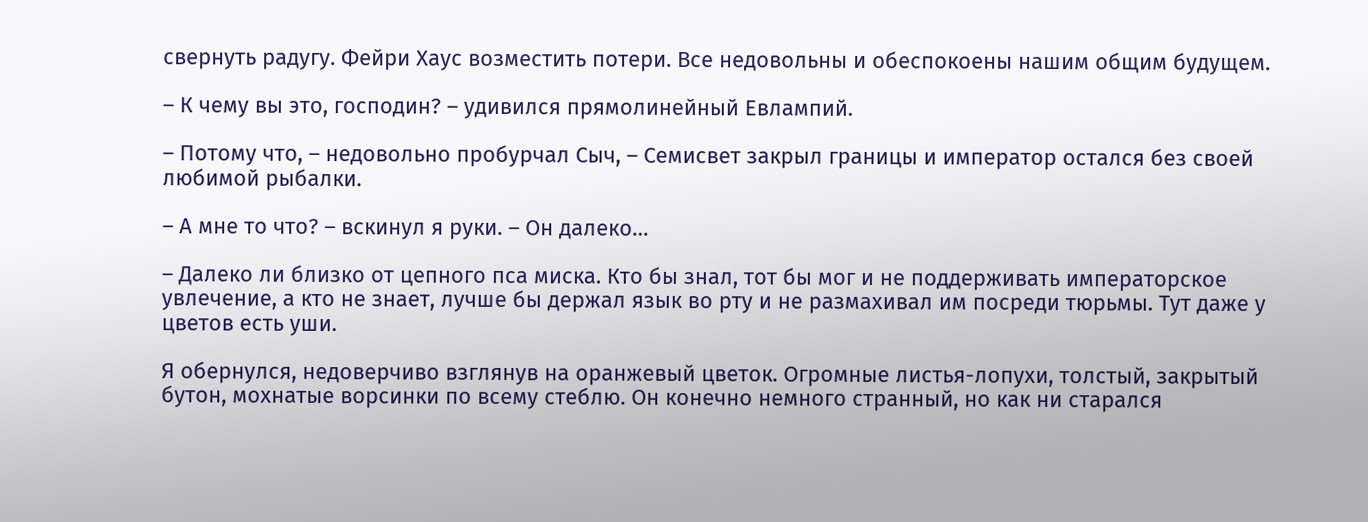свернуть радугу. Фейри Хаус возместить потери. Все недовольны и обеспокоены нашим общим будущем.

– К чему вы это, господин? – удивился прямолинейный Евлампий.

– Потому что, – недовольно пробурчал Сыч, – Семисвет закрыл границы и император остался без своей любимой рыбалки.

– А мне то что? – вскинул я руки. – Он далеко…

– Далеко ли близко от цепного пса миска. Кто бы знал, тот бы мог и не поддерживать императорское увлечение, а кто не знает, лучше бы держал язык во рту и не размахивал им посреди тюрьмы. Тут даже у цветов есть уши.

Я обернулся, недоверчиво взглянув на оранжевый цветок. Огромные листья-лопухи, толстый, закрытый бутон, мохнатые ворсинки по всему стеблю. Он конечно немного странный, но как ни старался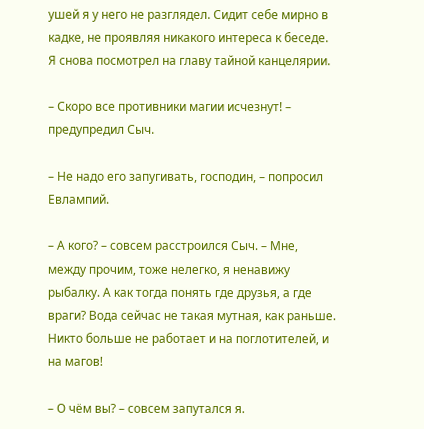ушей я у него не разглядел. Сидит себе мирно в кадке, не проявляя никакого интереса к беседе. Я снова посмотрел на главу тайной канцелярии.

– Скоро все противники магии исчезнут! – предупредил Сыч.

– Не надо его запугивать, господин, – попросил Евлампий.

– А кого? – совсем расстроился Сыч. – Мне, между прочим, тоже нелегко, я ненавижу рыбалку. А как тогда понять где друзья, а где враги? Вода сейчас не такая мутная, как раньше. Никто больше не работает и на поглотителей, и на магов!

– О чём вы? – совсем запутался я.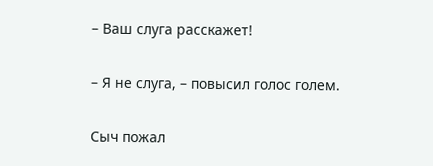– Ваш слуга расскажет!

– Я не слуга, – повысил голос голем.

Сыч пожал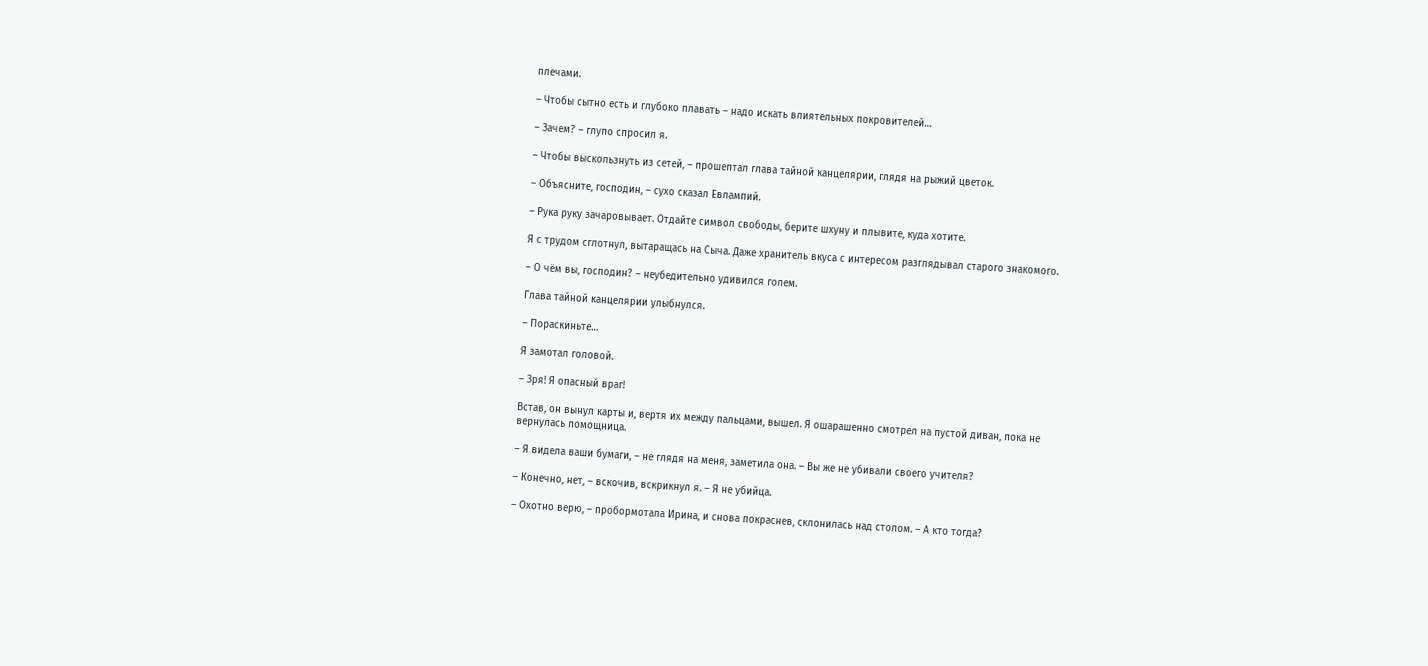плечами.

– Чтобы сытно есть и глубоко плавать – надо искать влиятельных покровителей…

– Зачем? – глупо спросил я.

– Чтобы выскользнуть из сетей, – прошептал глава тайной канцелярии, глядя на рыжий цветок.

– Объясните, господин, – сухо сказал Евлампий.

– Рука руку зачаровывает. Отдайте символ свободы, берите шхуну и плывите, куда хотите.

Я с трудом сглотнул, вытаращась на Сыча. Даже хранитель вкуса с интересом разглядывал старого знакомого.

– О чём вы, господин? – неубедительно удивился голем.

Глава тайной канцелярии улыбнулся.

– Пораскиньте…

Я замотал головой.

– Зря! Я опасный враг!

Встав, он вынул карты и, вертя их между пальцами, вышел. Я ошарашенно смотрел на пустой диван, пока не вернулась помощница.

– Я видела ваши бумаги, – не глядя на меня, заметила она. – Вы же не убивали своего учителя?

– Конечно, нет, – вскочив, вскрикнул я. – Я не убийца.

– Охотно верю, – пробормотала Ирина, и снова покраснев, склонилась над столом. – А кто тогда?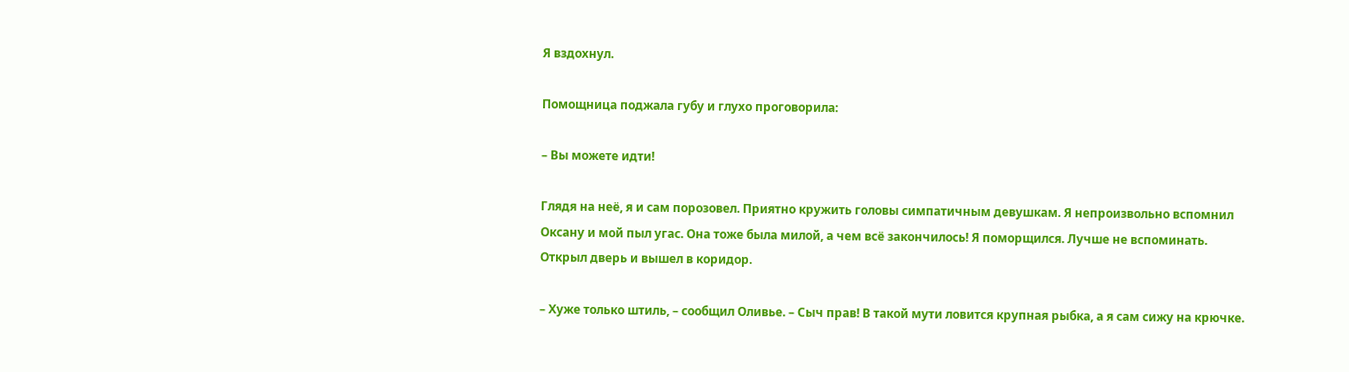Я вздохнул.

Помощница поджала губу и глухо проговорила:

– Вы можете идти!

Глядя на неё, я и сам порозовел. Приятно кружить головы симпатичным девушкам. Я непроизвольно вспомнил Оксану и мой пыл угас. Она тоже была милой, а чем всё закончилось! Я поморщился. Лучше не вспоминать. Открыл дверь и вышел в коридор.

– Хуже только штиль, – сообщил Оливье. – Сыч прав! В такой мути ловится крупная рыбка, а я сам сижу на крючке.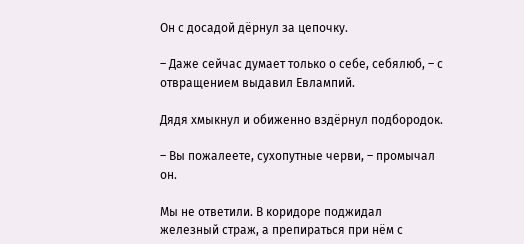Он с досадой дёрнул за цепочку.

– Даже сейчас думает только о себе, себялюб, – с отвращением выдавил Евлампий.

Дядя хмыкнул и обиженно вздёрнул подбородок.

– Вы пожалеете, сухопутные черви, – промычал он.

Мы не ответили. В коридоре поджидал железный страж, а препираться при нём с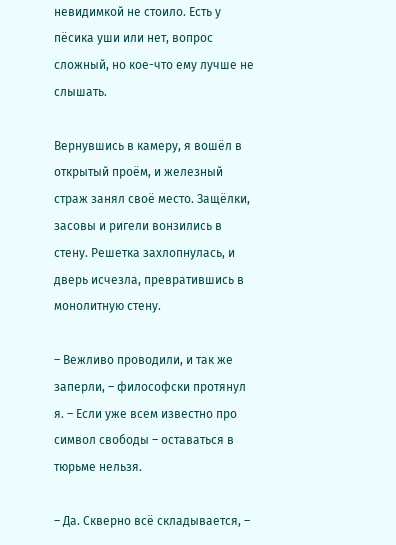невидимкой не стоило. Есть у пёсика уши или нет, вопрос сложный, но кое-что ему лучше не слышать.

Вернувшись в камеру, я вошёл в открытый проём, и железный страж занял своё место. Защёлки, засовы и ригели вонзились в стену. Решетка захлопнулась, и дверь исчезла, превратившись в монолитную стену.

– Вежливо проводили, и так же заперли, – философски протянул я. – Если уже всем известно про символ свободы – оставаться в тюрьме нельзя.

– Да. Скверно всё складывается, –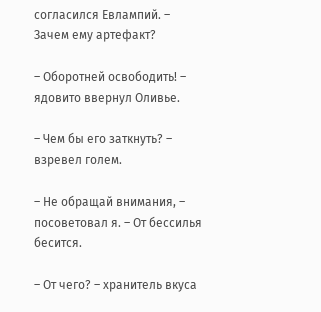согласился Евлампий. – Зачем ему артефакт?

– Оборотней освободить! – ядовито ввернул Оливье.

– Чем бы его заткнуть? – взревел голем.

– Не обращай внимания, – посоветовал я. – От бессилья бесится.

– От чего? – хранитель вкуса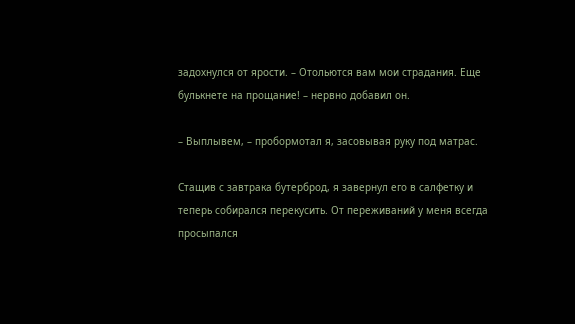задохнулся от ярости. – Отольются вам мои страдания. Еще булькнете на прощание! – нервно добавил он.

– Выплывем, – пробормотал я, засовывая руку под матрас.

Стащив с завтрака бутерброд, я завернул его в салфетку и теперь собирался перекусить. От переживаний у меня всегда просыпался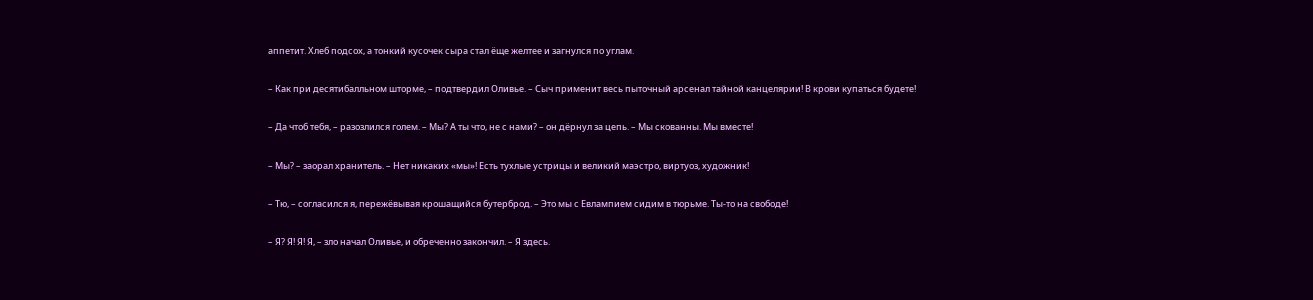аппетит. Хлеб подсох, а тонкий кусочек сыра стал ёще желтее и загнулся по углам.

– Как при десятибалльном шторме, – подтвердил Оливье. – Сыч применит весь пыточный арсенал тайной канцелярии! В крови купаться будете!

– Да чтоб тебя, – разозлился голем. – Мы? А ты что, не с нами? – он дёрнул за цепь. – Мы скованны. Мы вместе!

– Мы? – заорал хранитель. – Нет никаких «мы»! Есть тухлые устрицы и великий маэстро, виртуоз, художник!

– Тю, – согласился я, пережёвывая крошащийся бутерброд. – Это мы с Евлампием сидим в тюрьме. Ты-то на свободе!

– Я? Я! Я! Я, – зло начал Оливье, и обреченно закончил. – Я здесь.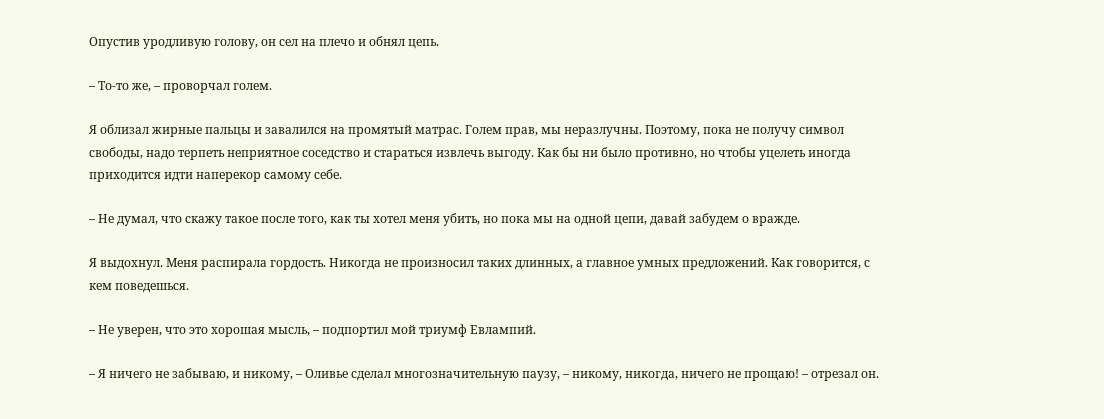Опустив уродливую голову, он сел на плечо и обнял цепь.

– То-то же, – проворчал голем.

Я облизал жирные пальцы и завалился на промятый матрас. Голем прав, мы неразлучны. Поэтому, пока не получу символ свободы, надо терпеть неприятное соседство и стараться извлечь выгоду. Как бы ни было противно, но чтобы уцелеть иногда приходится идти наперекор самому себе.

– Не думал, что скажу такое после того, как ты хотел меня убить, но пока мы на одной цепи, давай забудем о вражде.

Я выдохнул. Меня распирала гордость. Никогда не произносил таких длинных, а главное умных предложений. Как говорится, с кем поведешься.

– Не уверен, что это хорошая мысль, – подпортил мой триумф Евлампий.

– Я ничего не забываю, и никому, – Оливье сделал многозначительную паузу, – никому, никогда, ничего не прощаю! – отрезал он.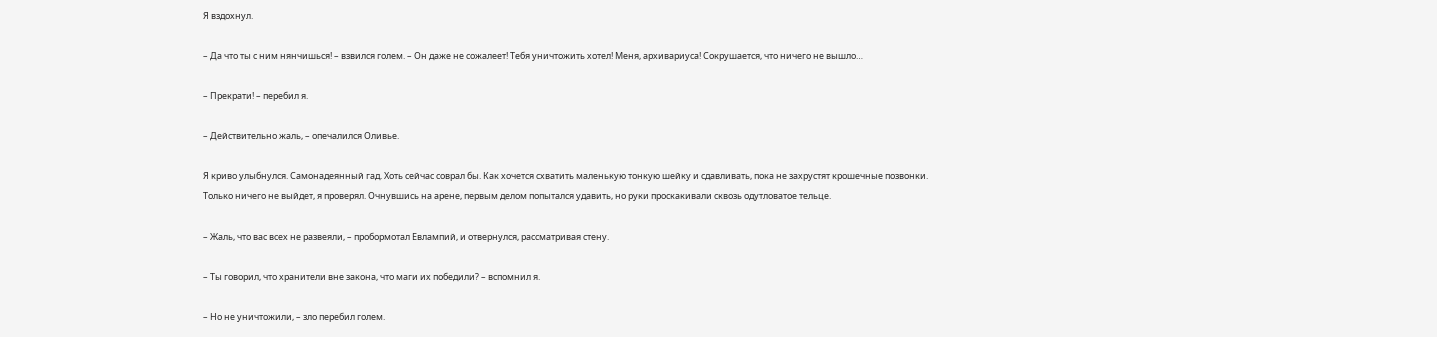Я вздохнул.

– Да что ты с ним нянчишься! – взвился голем. – Он даже не сожалеет! Тебя уничтожить хотел! Меня, архивариуса! Сокрушается, что ничего не вышло…

– Прекрати! – перебил я.

– Действительно жаль, – опечалился Оливье.

Я криво улыбнулся. Самонадеянный гад. Хоть сейчас соврал бы. Как хочется схватить маленькую тонкую шейку и сдавливать, пока не захрустят крошечные позвонки. Только ничего не выйдет, я проверял. Очнувшись на арене, первым делом попытался удавить, но руки проскакивали сквозь одутловатое тельце.

– Жаль, что вас всех не развеяли, – пробормотал Евлампий, и отвернулся, рассматривая стену.

– Ты говорил, что хранители вне закона, что маги их победили? – вспомнил я.

– Но не уничтожили, – зло перебил голем.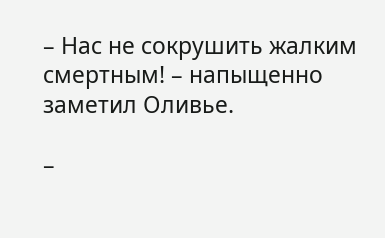– Нас не сокрушить жалким смертным! – напыщенно заметил Оливье.

–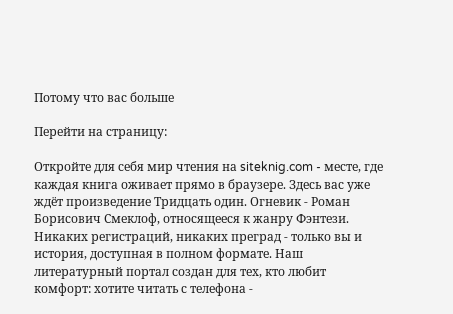Потому что вас больше

Перейти на страницу:

Откройте для себя мир чтения на siteknig.com - месте, где каждая книга оживает прямо в браузере. Здесь вас уже ждёт произведение Тридцать один. Огневик - Роман Борисович Смеклоф, относящееся к жанру Фэнтези. Никаких регистраций, никаких преград - только вы и история, доступная в полном формате. Наш литературный портал создан для тех, кто любит комфорт: хотите читать с телефона -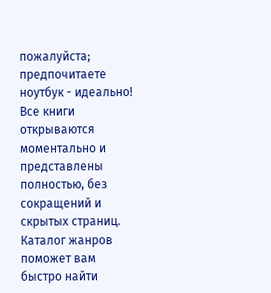пожалуйста; предпочитаете ноутбук - идеально! Все книги открываются моментально и представлены полностью, без сокращений и скрытых страниц. Каталог жанров поможет вам быстро найти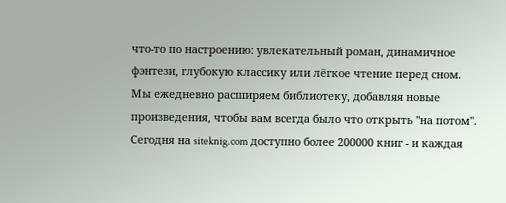что-то по настроению: увлекательный роман, динамичное фэнтези, глубокую классику или лёгкое чтение перед сном. Мы ежедневно расширяем библиотеку, добавляя новые произведения, чтобы вам всегда было что открыть "на потом". Сегодня на siteknig.com доступно более 200000 книг - и каждая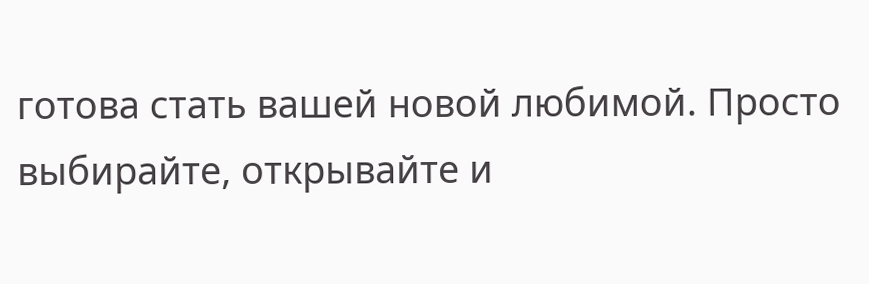готова стать вашей новой любимой. Просто выбирайте, открывайте и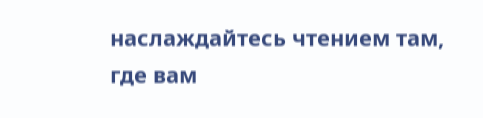наслаждайтесь чтением там, где вам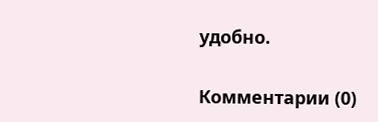удобно.

Комментарии (0)